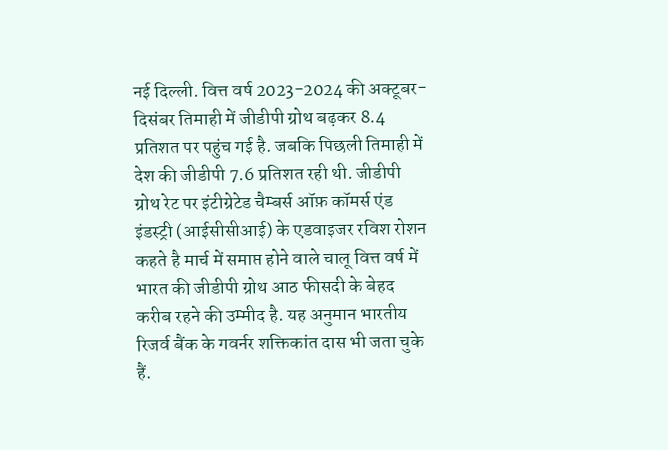नई दिल्ली. वित्त वर्ष 2023-2024 की अक्टूबर-दिसंबर तिमाही में जीडीपी ग्रोथ बढ़कर 8.4 प्रतिशत पर पहुंच गई है. जबकि पिछली तिमाही में देश की जीडीपी 7.6 प्रतिशत रही थी. जीडीपी ग्रोथ रेट पर इंटीग्रेटेड चैम्बर्स ऑफ़ कॉमर्स एंड इंडस्ट्री (आईसीसीआई) के एडवाइजर रविश रोशन कहते है मार्च में समाप्त होने वाले चालू वित्त वर्ष में भारत की जीडीपी ग्रोथ आठ फीसदी के बेहद करीब रहने की उम्मीद है. यह अनुमान भारतीय रिजर्व बैंक के गवर्नर शक्तिकांत दास भी जता चुके हैं.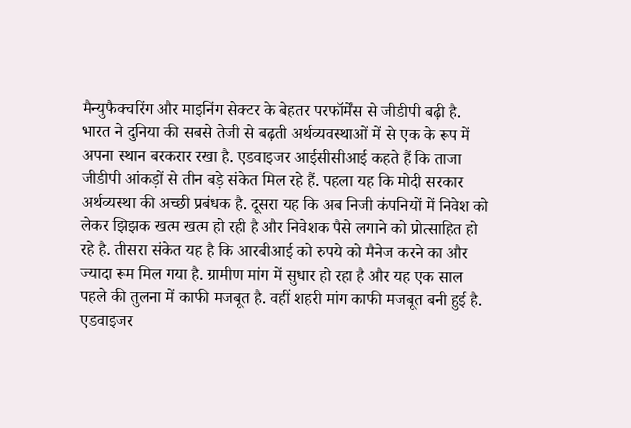मैन्युफैक्चरिंग और माइनिंग सेक्टर के बेहतर परफॉर्मेंस से जीडीपी बढ़ी है. भारत ने दुनिया की सबसे तेजी से बढ़ती अर्थव्यवस्थाओं में से एक के रूप में अपना स्थान बरकरार रखा है. एडवाइजर आईसीसीआई कहते हैं कि ताजा जीडीपी आंकड़ों से तीन बड़े संकेत मिल रहे हैं. पहला यह कि मोदी सरकार अर्थव्यस्था की अच्छी प्रबंधक है. दूसरा यह कि अब निजी कंपनियों में निवेश को लेकर झिझक खत्म खत्म हो रही है और निवेशक पैसे लगाने को प्रोत्साहित हो रहे है. तीसरा संकेत यह है कि आरबीआई को रुपये को मैनेज करने का और ज्यादा रूम मिल गया है. ग्रामीण मांग में सुधार हो रहा है और यह एक साल पहले की तुलना में काफी मजबूत है. वहीं शहरी मांग काफी मजबूत बनी हुई है. एडवाइजर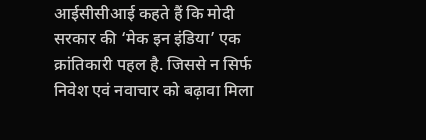आईसीसीआई कहते हैं कि मोदी सरकार की ‘मेक इन इंडिया’ एक क्रांतिकारी पहल है. जिससे न सिर्फ निवेश एवं नवाचार को बढ़ावा मिला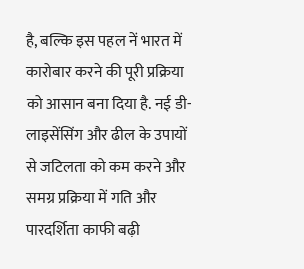है, बल्कि इस पहल नें भारत में कारोबार करने की पूरी प्रक्रिया को आसान बना दिया है. नई डी-लाइसेंसिंग और ढील के उपायों से जटिलता को कम करने और समग्र प्रक्रिया में गति और पारदर्शिता काफी बढ़ी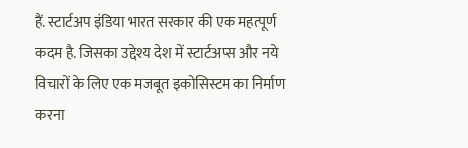हैं. स्टार्टअप इंडिया भारत सरकार की एक महत्पूर्ण कदम है. जिसका उद्देश्य देश में स्टार्टअप्स और नये विचारों के लिए एक मजबूत इकोसिस्टम का निर्माण करना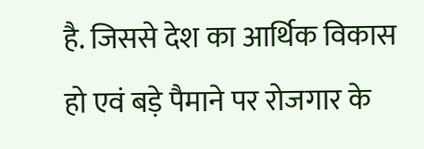है. जिससे देश का आर्थिक विकास हो एवं बड़े पैमाने पर रोजगार के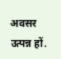अवसर उत्पन्न हों.